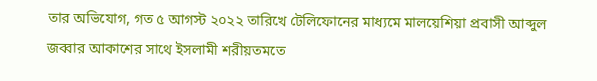তার অভিযোগ, গত ৫ আগস্ট ২০২২ তারিখে টেলিফোনের মাধ্যমে মালয়েশিয়া প্রবাসী আব্দুল জব্বার আকাশের সাথে ইসলামী শরীয়তমতে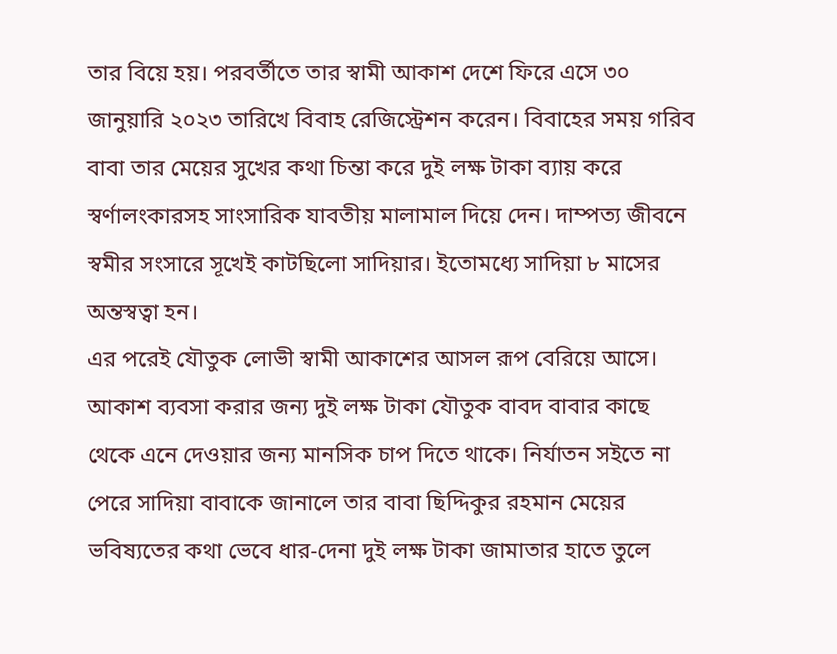তার বিয়ে হয়। পরবর্তীতে তার স্বামী আকাশ দেশে ফিরে এসে ৩০ জানুয়ারি ২০২৩ তারিখে বিবাহ রেজিস্ট্রেশন করেন। বিবাহের সময় গরিব বাবা তার মেয়ের সুখের কথা চিন্তা করে দুই লক্ষ টাকা ব্যায় করে স্বর্ণালংকারসহ সাংসারিক যাবতীয় মালামাল দিয়ে দেন। দাম্পত্য জীবনে স্বমীর সংসারে সূখেই কাটছিলো সাদিয়ার। ইতোমধ্যে সাদিয়া ৮ মাসের অন্তস্বত্বা হন।
এর পরেই যৌতুক লোভী স্বামী আকাশের আসল রূপ বেরিয়ে আসে। আকাশ ব্যবসা করার জন্য দুই লক্ষ টাকা যৌতুক বাবদ বাবার কাছে থেকে এনে দেওয়ার জন্য মানসিক চাপ দিতে থাকে। নির্যাতন সইতে না পেরে সাদিয়া বাবাকে জানালে তার বাবা ছিদ্দিকুর রহমান মেয়ের ভবিষ্যতের কথা ভেবে ধার-দেনা দুই লক্ষ টাকা জামাতার হাতে তুলে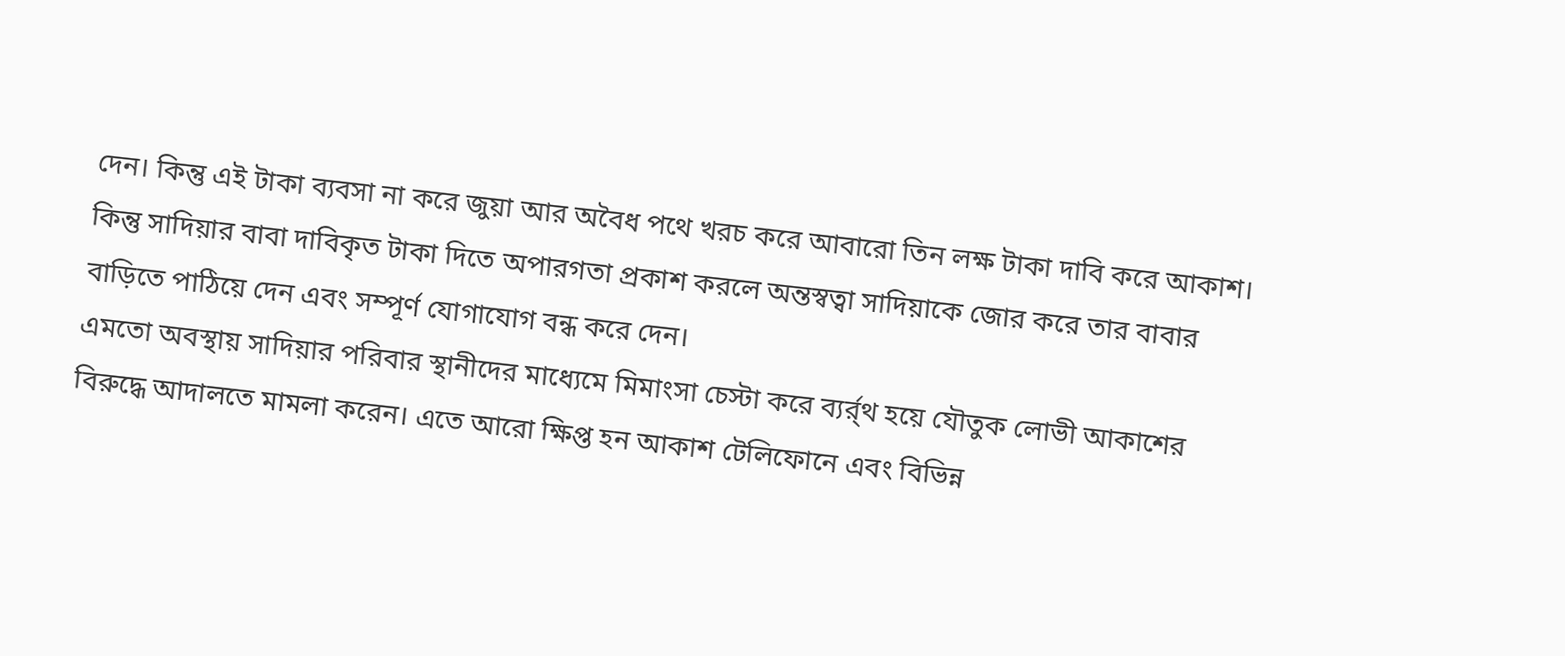দেন। কিন্তু এই টাকা ব্যবসা না করে জুয়া আর অবৈধ পথে খরচ করে আবারো তিন লক্ষ টাকা দাবি করে আকাশ। কিন্তু সাদিয়ার বাবা দাবিকৃত টাকা দিতে অপারগতা প্রকাশ করলে অন্তস্বত্বা সাদিয়াকে জোর করে তার বাবার বাড়িতে পাঠিয়ে দেন এবং সম্পূর্ণ যোগাযোগ বন্ধ করে দেন।
এমতো অবস্থায় সাদিয়ার পরিবার স্থানীদের মাধ্যেমে মিমাংসা চেস্টা করে ব্যর্র্থ হয়ে যৌতুক লোভী আকাশের বিরুদ্ধে আদালতে মামলা করেন। এতে আরো ক্ষিপ্ত হন আকাশ টেলিফোনে এবং বিভিন্ন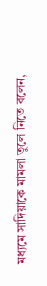মধ্যমে সাদিয়াকে মামলা তুলে নিতে বলেন,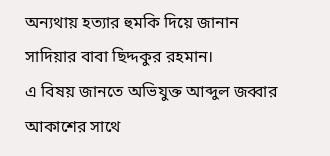অন্যথায় হত্যার হুমকি দিয়ে জানান সাদিয়ার বাবা ছিদ্দকুর রহমান।
এ বিষয় জানতে অভিযুক্ত আব্দুল জব্বার আকাশের সাথে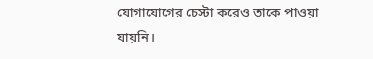যোগাযোগের চেস্টা করেও তাকে পাওয়া যায়নি।